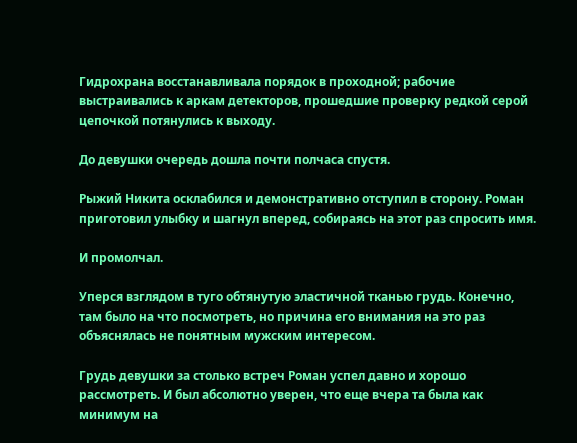Гидрохрана восстанавливала порядок в проходной; рабочие выстраивались к аркам детекторов, прошедшие проверку редкой серой цепочкой потянулись к выходу.

До девушки очередь дошла почти полчаса спустя.

Рыжий Никита осклабился и демонстративно отступил в сторону. Роман приготовил улыбку и шагнул вперед, собираясь на этот раз спросить имя.

И промолчал.

Уперся взглядом в туго обтянутую эластичной тканью грудь. Конечно, там было на что посмотреть, но причина его внимания на это раз объяснялась не понятным мужским интересом.

Грудь девушки за столько встреч Роман успел давно и хорошо рассмотреть. И был абсолютно уверен, что еще вчера та была как минимум на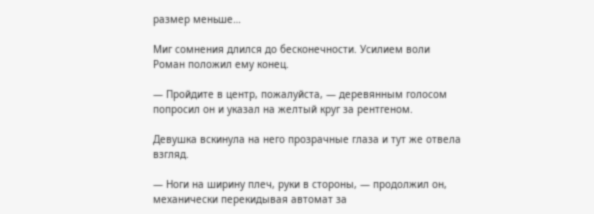размер меньше…

Миг сомнения длился до бесконечности. Усилием воли Роман положил ему конец.

— Пройдите в центр, пожалуйста, — деревянным голосом попросил он и указал на желтый круг за рентгеном.

Девушка вскинула на него прозрачные глаза и тут же отвела взгляд.

— Ноги на ширину плеч, руки в стороны, — продолжил он, механически перекидывая автомат за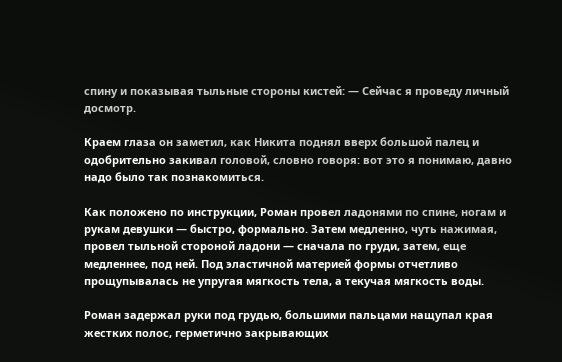спину и показывая тыльные стороны кистей: — Сейчас я проведу личный досмотр.

Краем глаза он заметил, как Никита поднял вверх большой палец и одобрительно закивал головой, словно говоря: вот это я понимаю, давно надо было так познакомиться.

Как положено по инструкции, Роман провел ладонями по спине, ногам и рукам девушки — быстро, формально. Затем медленно, чуть нажимая, провел тыльной стороной ладони — сначала по груди, затем, еще медленнее, под ней. Под эластичной материей формы отчетливо прощупывалась не упругая мягкость тела, а текучая мягкость воды.

Роман задержал руки под грудью, большими пальцами нащупал края жестких полос, герметично закрывающих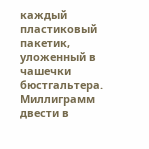каждый пластиковый пакетик, уложенный в чашечки бюстгальтера. Миллиграмм двести в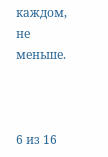каждом, не меньше.



6 из 16